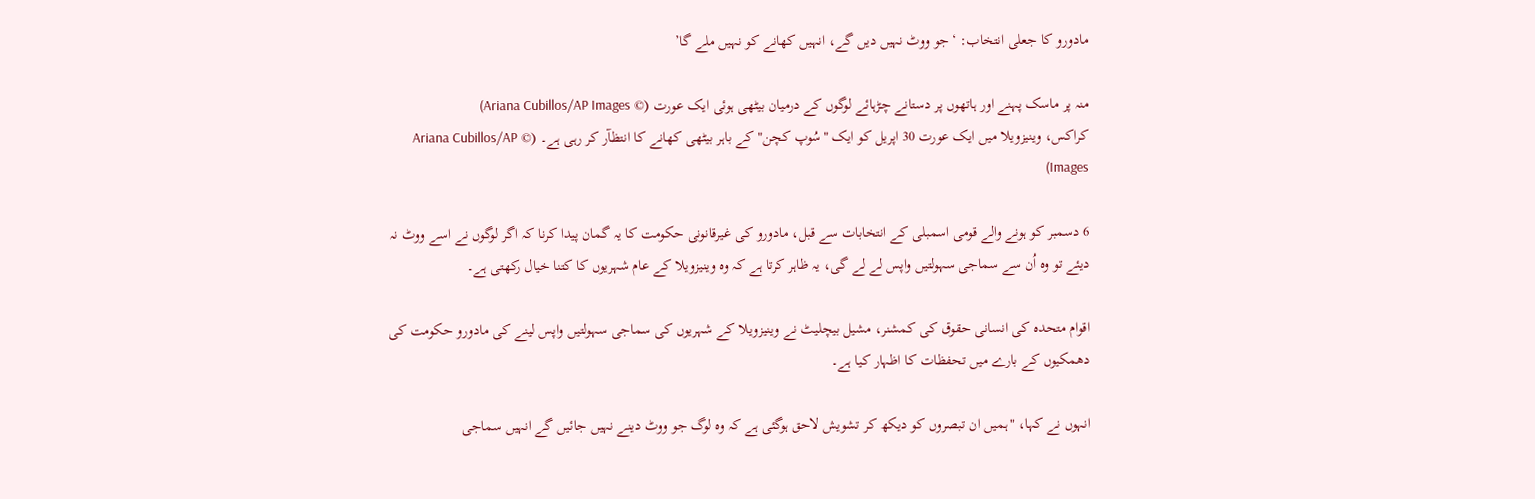مادورو کا جعلی انتخاب: ‘جو ووٹ نہیں دیں گے، انہیں کھانے کو نہیں ملے گا’

منہ پر ماسک پہنے اور ہاتھوں پر دستانے چڑہائے لوگوں کے درمیان بیٹھی ہوئی ایک عورت (© Ariana Cubillos/AP Images)
کراکس، وینیزویلا میں ایک عورت 30 اپریل کو ایک "سُوپ کچن" کے باہر بیٹھی کھانے کا انتظآر کر رہی ہے۔ (© Ariana Cubillos/AP Images)

6 دسمبر کو ہونے والے قومی اسمبلی کے انتخابات سے قبل، مادورو کی غیرقانونی حکومت کا یہ گمان پیدا کرنا کہ اگر لوگوں نے اسے ووٹ نہ دیئے تو وہ اُن سے سماجی سہولتیں واپس لے لے گی، یہ ظاہر کرتا ہے کہ وہ وینیزویلا کے عام شہریوں کا کتنا خیال رکھتی ہے۔

اقوام متحدہ کی انسانی حقوق کی کمشنر، مشیل بیچلیٹ نے وینیزویلا کے شہریوں کی سماجی سہولتیں واپس لینے کی مادورو حکومت کی دھمکیوں کے بارے میں تحفظات کا اظہار کیا ہے۔

انہوں نے کہا، "ہمیں ان تبصروں کو دیکھ کر تشویش لاحق ہوگئی ہے کہ وہ لوگ جو ووٹ دینے نہیں جائیں گے انہیں سماجی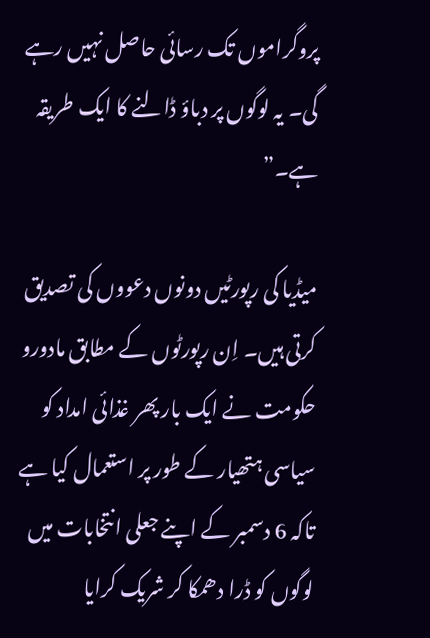پروگراموں تک رسائی حاصل نہیں رہے گی۔ یہ لوگوں پر دباؤ ڈالنے کا ایک طریقہ ہے۔”

میڈیا کی رپورٹیں دونوں دعووں کی تصدیق کرتی ہیں۔ اِن رپورٹوں کے مطابق مادورو حکومت نے ایک بار پھر غذائی امداد کو سیاسی ہتھیار کے طور پر استعمال کیا ہے تاکہ 6 دسمبر کے اپنے جعلی انتخابات میں لوگوں کو ڈرا دھمکا کر شریک کرایا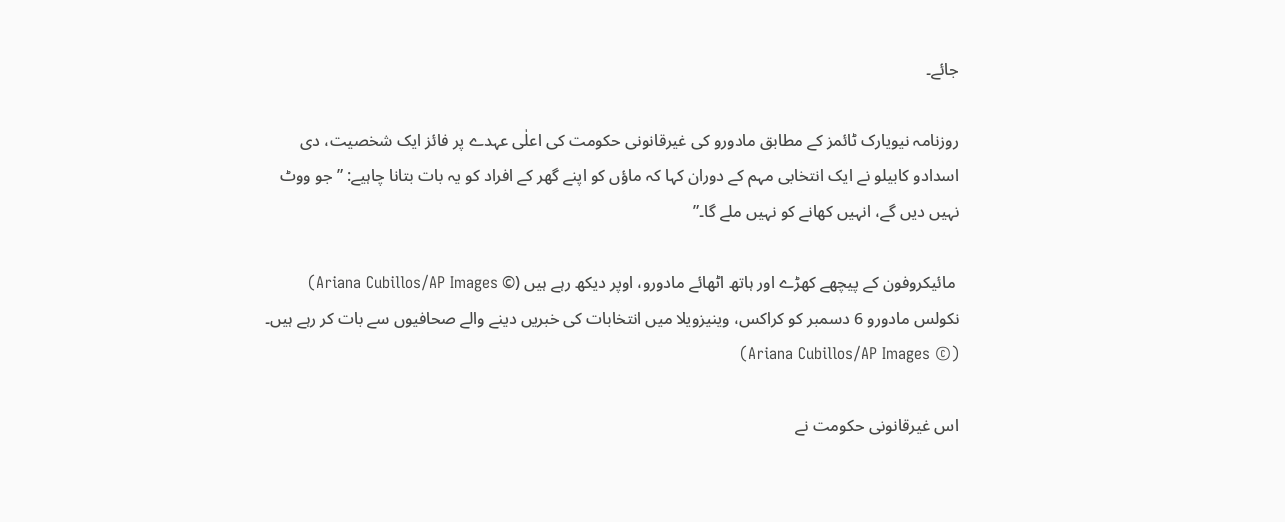جائے۔

روزنامہ نیویارک ٹائمز کے مطابق مادورو کی غیرقانونی حکومت کی اعلٰی عہدے پر فائز ایک شخصیت، دی اسدادو کابیلو نے ایک انتخابی مہم کے دوران کہا کہ ماؤں کو اپنے گھر کے افراد کو یہ بات بتانا چاہیے: ” جو ووٹ نہیں دیں گے، انہیں کھانے کو نہیں ملے گا۔”

 مائیکروفون کے پیچھے کھڑے اور ہاتھ اٹھائے مادورو، اوپر دیکھ رہے ہیں (© Ariana Cubillos/AP Images)
نکولس مادورو 6 دسمبر کو کراکس، وینیزویلا میں انتخابات کی خبریں دینے والے صحافیوں سے بات کر رہے ہیں۔ (© Ariana Cubillos/AP Images)

اس غیرقانونی حکومت نے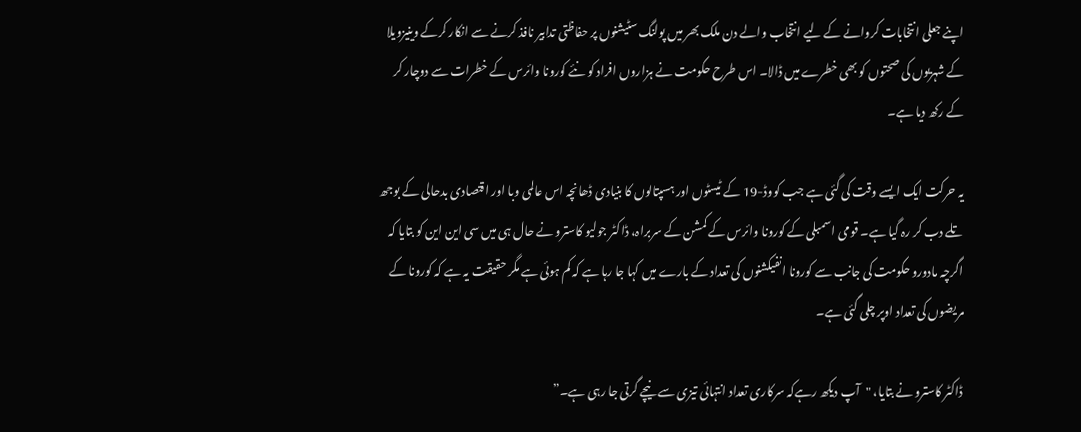اپنے جعلی انتخابات کروانے کے لیے انتخاب والے دن ملک بھر میں پولنگ سٹیشنوں پر حفاظتی تدابیر نافذ کرنے سے انکار کرکے وینیزویلا کے شہریوں کی صحتوں کو بھی خطرے میں ڈالا۔ اس طرح حکومت نے ہزاروں افراد کو نئے کورونا وائرس کے خطرات سے دوچار کر کے رکھ دیا ہے۔

یہ حرکت ایک ایسے وقت کی گئی ہے جب کووڈ-19 کے ٹیسٹوں اور ہسپتالوں کا بنیادی ڈھانچہ اس عالمی وبا اور اقتصادی بدحالی کے بوجھ تلے دب کر رہ گیا ہے۔ قومی اسمبلی کے کورونا وائرس کے کمشن کے سربراہ، ڈاکٹر جولیو کاسترو نے حال ہی میں سی این این کو بتایا کہ اگرچہ مادورو حکومت کی جانب سے کورونا انفیکشنوں کی تعداد کے بارے میں کہا جا رہا ہے کہ کم ہوئی ہے مگر حقیقت یہ ہے کہ کورونا کے مریضوں کی تعداد اوپر چلی گئی ہے۔

ڈاکٹر کاسترو نے بتایا، "آپ دیکھ رہےکہ سرکاری تعداد انتہائی تیزی سے نیچے گرتی جا رہی ہے۔”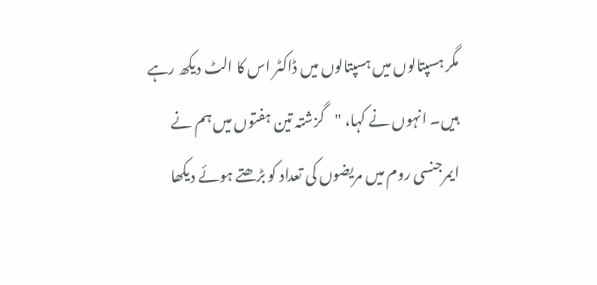مگر ہسپتالوں میں ہسپتالوں میں ڈاکٹر اس کا الٹ دیکھ رہے ہیں۔ انہوں نے کہا، "گزشتہ تین ہفتوں میں ہم نے ایمرجنسی روم میں مریضوں کی تعداد کو بڑھتے ہوئے دیکھا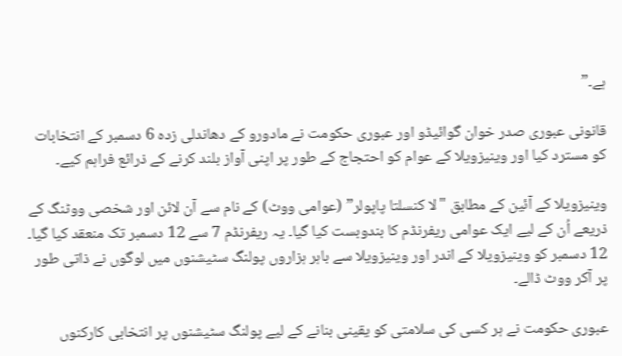ہے۔”

قانونی عبوری صدر خوان گوائیڈو اور عبوری حکومت نے مادورو کے دھاندلی زدہ 6 دسمبر کے انتخابات کو مسترد کیا اور وینیزویلا کے عوام کو احتجاج کے طور پر اپنی آواز بلند کرنے کے ذرائع فراہم کیے۔

وینیزویلا کے آئین کے مطابق "لا کنسلتا پاپولر” (عوامی ووٹ) کے نام سے آن لائن اور شخصی ووٹنگ کے ذریعے اُن کے لیے ایک عوامی ریفرنڈم کا بندوبست کیا گیا۔ یہ ریفرنڈم 7 سے 12 دسمبر تک منعقد کیا گیا۔ 12 دسمبر کو وینیزویلا کے اندر اور وینیزویلا سے باہر ہزاروں پولنگ سٹیشنوں میں لوگوں نے ذاتی طور پر آکر ووٹ ڈالے۔

عبوری حکومت نے ہر کسی کی سلامتی کو یقینی بنانے کے لیے پولنگ سٹیشنوں پر انتخابی کارکنوں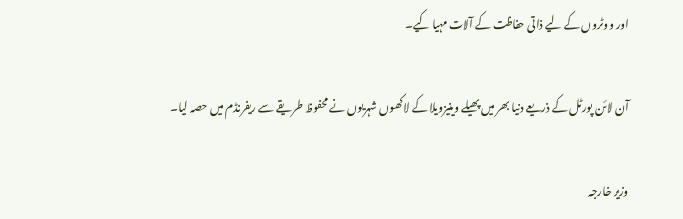اور ووٹروں کے لیے ذاتی حفاظت کے آلات مہیا کیے۔

آن لائن پورٹل کے ذریعے دنیا بھر میں پھیلے وینیزویلا کے لاکھوں شہریوں نے محفوظ طریقے سے ریفرنڈم میں حصہ لیا۔

وزیر خارجہ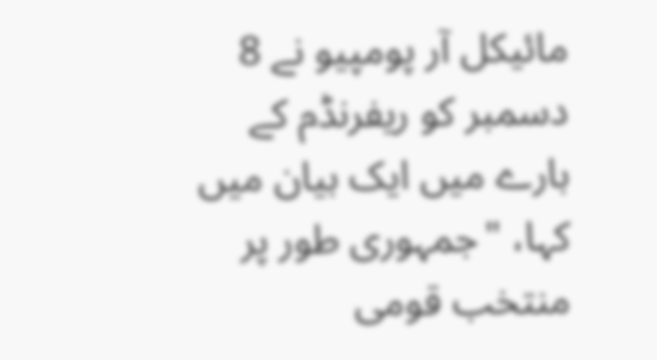مائیکل آر پومپیو نے 8 دسمبر کو ریفرنڈم کے بارے میں ایک بیان میں کہا، "جمہوری طور پر منتخب قومی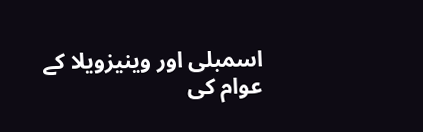اسمبلی اور وینیزویلا کے عوام کی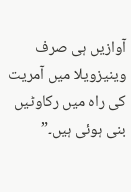آوازیں ہی صرف وینیزویلا میں آمریت کی راہ میں رکاوٹیں بنی ہوئی ہیں۔”